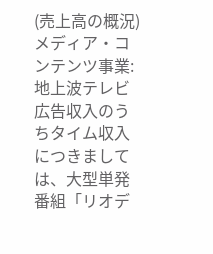(売上高の概況)
メディア・コンテンツ事業:地上波テレビ広告収入のうちタイム収入につきましては、大型単発番組「リオデ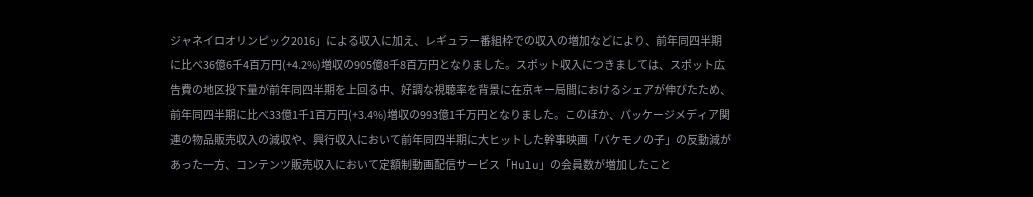ジャネイロオリンピック2016」による収入に加え、レギュラー番組枠での収入の増加などにより、前年同四半期に比べ36億6千4百万円(+4.2%)増収の905億8千8百万円となりました。スポット収入につきましては、スポット広告費の地区投下量が前年同四半期を上回る中、好調な視聴率を背景に在京キー局間におけるシェアが伸びたため、前年同四半期に比べ33億1千1百万円(+3.4%)増収の993億1千万円となりました。このほか、パッケージメディア関連の物品販売収入の減収や、興行収入において前年同四半期に大ヒットした幹事映画「バケモノの子」の反動減があった一方、コンテンツ販売収入において定額制動画配信サービス「Hulu」の会員数が増加したこと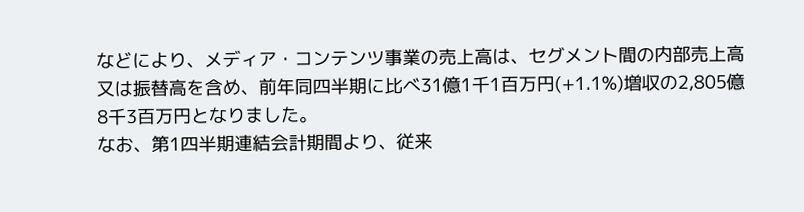などにより、メディア・コンテンツ事業の売上高は、セグメント間の内部売上高又は振替高を含め、前年同四半期に比べ31億1千1百万円(+1.1%)増収の2,805億8千3百万円となりました。
なお、第1四半期連結会計期間より、従来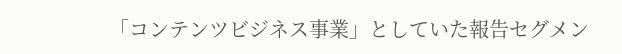「コンテンツビジネス事業」としていた報告セグメン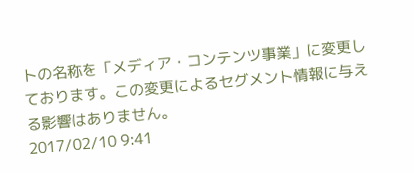トの名称を「メディア・コンテンツ事業」に変更しております。この変更によるセグメント情報に与える影響はありません。
2017/02/10 9:41